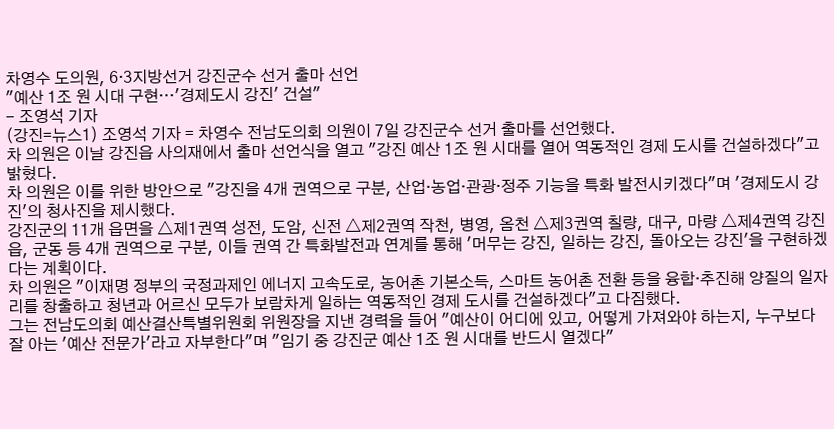차영수 도의원, 6·3지방선거 강진군수 선거 출마 선언
"예산 1조 원 시대 구현…'경제도시 강진' 건설"
- 조영석 기자
(강진=뉴스1) 조영석 기자 = 차영수 전남도의회 의원이 7일 강진군수 선거 출마를 선언했다.
차 의원은 이날 강진읍 사의재에서 출마 선언식을 열고 "강진 예산 1조 원 시대를 열어 역동적인 경제 도시를 건설하겠다"고 밝혔다.
차 의원은 이를 위한 방안으로 "강진을 4개 권역으로 구분, 산업·농업·관광·정주 기능을 특화 발전시키겠다"며 '경제도시 강진'의 청사진을 제시했다.
강진군의 11개 읍면을 △제1권역 성전, 도암, 신전 △제2권역 작천, 병영, 옴천 △제3권역 칠량, 대구, 마량 △제4권역 강진읍, 군동 등 4개 권역으로 구분, 이들 권역 간 특화발전과 연계를 통해 '머무는 강진, 일하는 강진, 돌아오는 강진'을 구현하겠다는 계획이다.
차 의원은 "이재명 정부의 국정과제인 에너지 고속도로, 농어촌 기본소득, 스마트 농어촌 전환 등을 융합·추진해 양질의 일자리를 창출하고 청년과 어르신 모두가 보람차게 일하는 역동적인 경제 도시를 건설하겠다"고 다짐했다.
그는 전남도의회 예산결산특별위원회 위원장을 지낸 경력을 들어 "예산이 어디에 있고, 어떻게 가져와야 하는지, 누구보다 잘 아는 '예산 전문가'라고 자부한다"며 "임기 중 강진군 예산 1조 원 시대를 반드시 열겠다"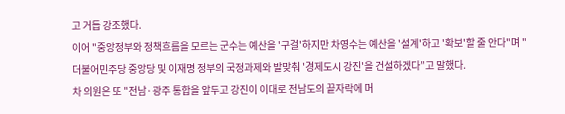고 거듭 강조했다.
이어 "중앙정부와 정책흐름을 모르는 군수는 예산을 '구걸'하지만 차영수는 예산을 '설계'하고 '확보'할 줄 안다"며 "더불어민주당 중앙당 및 이재명 정부의 국정과제와 발맞춰 '경제도시 강진'을 건설하겠다”고 말했다.
차 의원은 또 "전남·광주 통합을 앞두고 강진이 이대로 전남도의 끝자락에 머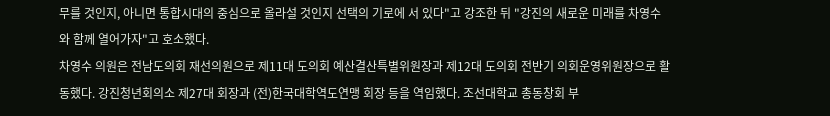무를 것인지, 아니면 통합시대의 중심으로 올라설 것인지 선택의 기로에 서 있다"고 강조한 뒤 "강진의 새로운 미래를 차영수와 함께 열어가자"고 호소했다.
차영수 의원은 전남도의회 재선의원으로 제11대 도의회 예산결산특별위원장과 제12대 도의회 전반기 의회운영위원장으로 활동했다. 강진청년회의소 제27대 회장과 (전)한국대학역도연맹 회장 등을 역임했다. 조선대학교 총동창회 부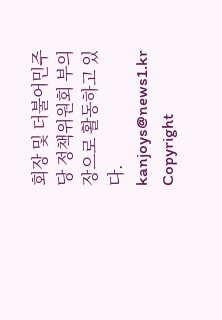회장 및 더불어민주당 정책위원회 부의장으로 활동하고 있다.
kanjoys@news1.kr
Copyright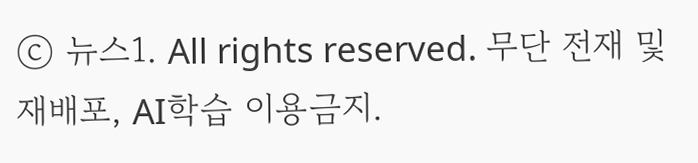ⓒ 뉴스1. All rights reserved. 무단 전재 및 재배포, AI학습 이용금지.